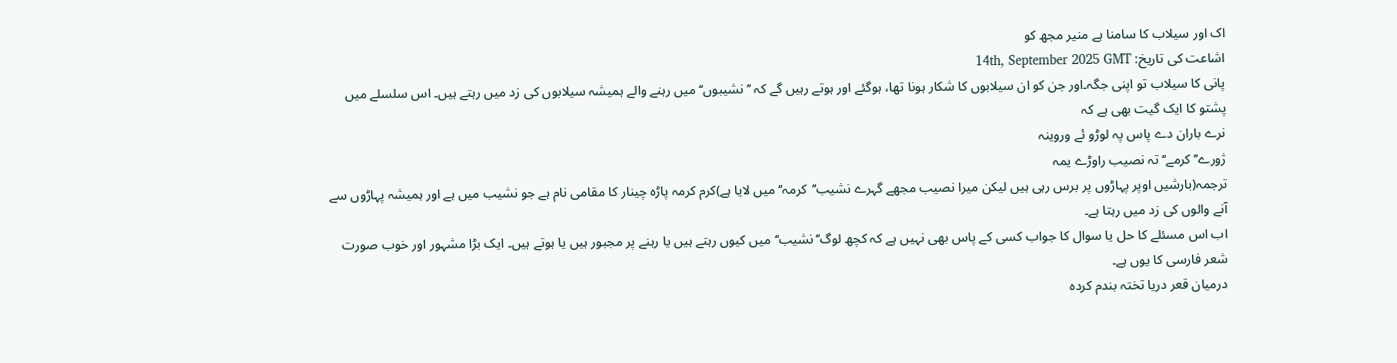اک اور سیلاب کا سامنا ہے منیر مجھ کو
اشاعت کی تاریخ: 14th, September 2025 GMT
پانی کا سیلاب تو اپنی جگہ۔اور جن کو ان سیلابوں کا شکار ہونا تھا، ہوگئے اور ہوتے رہیں گے کہ ’’نشیبوں‘‘ میں رہنے والے ہمیشہ سیلابوں کی زد میں رہتے ہیں۔ اس سلسلے میں پشتو کا ایک گیت بھی ہے کہ
نرے باران دے پاس پہ لوڑو ئے وروینہ
ژورے’’ کرمے‘‘ تہ نصیب راوڑے یمہ
ترجمہ(بارشیں اوپر پہاڑوں پر برس رہی ہیں لیکن میرا نصیب مجھے گہرے نشیب’’کرمہ‘‘ میں لایا ہے)کرم کرمہ پاڑہ چینار کا مقامی نام ہے جو نشیب میں ہے اور ہمیشہ پہاڑوں سے آنے والوں کی زد میں رہتا ہے۔
اب اس مسئلے کا حل یا سوال کا جواب کسی کے پاس بھی نہیں ہے کہ کچھ لوگ’’نشیب‘‘ میں کیوں رہتے ہیں یا رہنے پر مجبور ہیں یا ہوتے ہیں۔ ایک بڑا مشہور اور خوب صورت شعر فارسی کا یوں ہے۔
درمیان قعر دریا تختہ بندم کردہ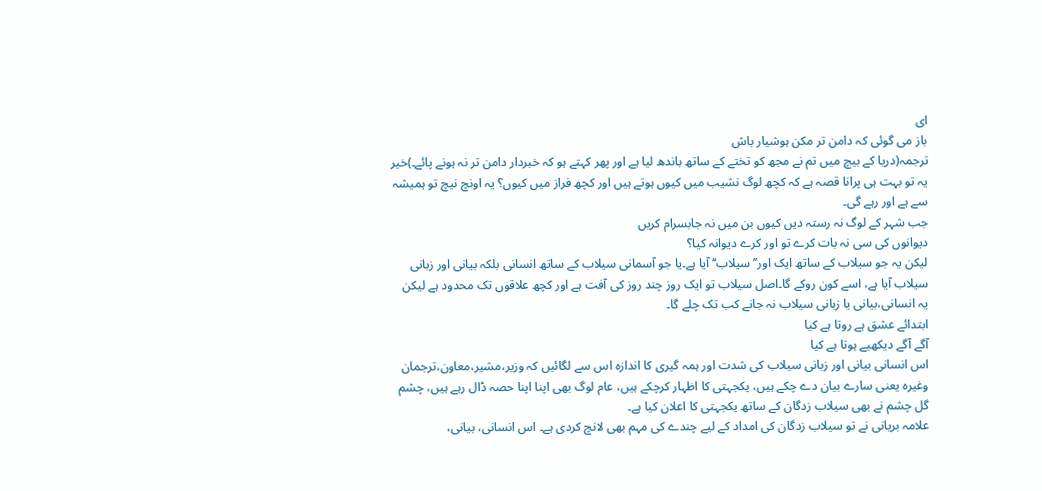ای
باز می گوئی کہ دامن تر مکن ہوشیار باش
ترجمہ(دریا کے بیچ میں تم نے مجھ کو تختے کے ساتھ باندھ لیا ہے اور پھر کہتے ہو کہ خبردار دامن تر نہ ہونے پائے۔)خیر یہ تو بہت ہی پرانا قصہ ہے کہ کچھ لوگ نشیب میں کیوں ہوتے ہیں اور کچھ فراز میں کیوں؟ یہ اونچ نیچ تو ہمیشہ سے ہے اور رہے گی۔
جب شہر کے لوگ نہ رستہ دیں کیوں بن میں نہ جابسرام کریں
دیوانوں کی سی نہ بات کرے تو اور کرے دیوانہ کیا؟
لیکن یہ جو سیلاب کے ساتھ ایک اور’’سیلاب‘‘ آیا ہے۔یا جو آسمانی سیلاب کے ساتھ انسانی بلکہ بیانی اور زبانی سیلاب آیا ہے، اسے کون روکے گا۔اصل سیلاب تو ایک روز چند روز کی آفت ہے اور کچھ علاقوں تک محدود ہے لیکن یہ انسانی،بیانی یا زبانی سیلاب نہ جانے کب تک چلے گا۔
ابتدائے عشق ہے روتا ہے کیا
آگے آگے دیکھیے ہوتا ہے کیا
اس انسانی بیانی اور زبانی سیلاب کی شدت اور ہمہ گیری کا اندازہ اس سے لگائیں کہ وزیر،مشیر،معاون،ترجمان وغیرہ یعنی سارے بیان دے چکے ہیں، یکجہتی کا اظہار کرچکے ہیں، عام لوگ بھی اپنا اپنا حصہ ڈال رہے ہیں، چشم گل چشم نے بھی سیلاب زدگان کے ساتھ یکجہتی کا اعلان کیا ہے۔
علامہ بریانی نے تو سیلاب زدگان کی امداد کے لیے چندے کی مہم بھی لانچ کردی ہے۔ اس انسانی، بیانی،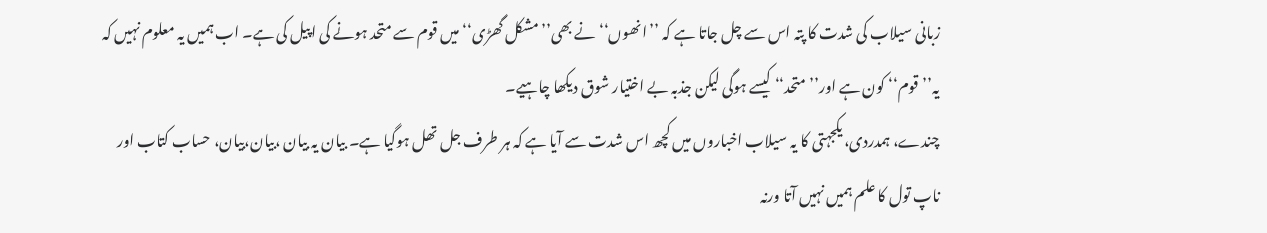زبانی سیلاب کی شدت کا پتہ اس سے چل جاتا ہے کہ ’’انھوں‘‘ نے بھی’’مشکل گھڑی‘‘ میں قوم سے متحد ہونے کی اپیل کی ہے۔ اب ہمیں یہ معلوم نہیں کہ یہ’’قوم‘‘ کون ہے اور’’متحد‘‘ کیسے ہوگی لیکن جذبہ بے اختیار شوق دیکھا چاہیے۔
چندے، ہمدردی، یکجہتی کا یہ سیلاب اخباروں میں کچھ اس شدت سے آیا ہے کہ ہر طرف جل تھل ہوگیا ہے۔ بیان یہ بیان ،بیان،بیان، حساب کتاب اور ناپ تول کا علم ہمیں نہیں آتا ورنہ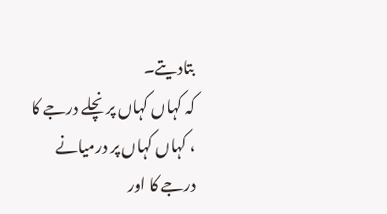بتادیتے۔
کہ کہاں کہاں پر نچلے درجے کا ، کہاں کہاں پر درمیانے درجے کا اور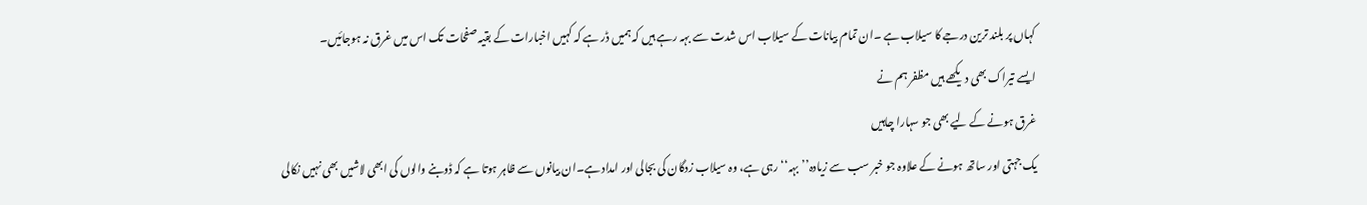کہاں پر بلند ترین درجے کا سیلاب ہے ۔ان تمام بیانات کے سیلاب اس شدت سے بہہ رہے ہیں کہ ہمیں ڈر ہے کہ کہیں اخبارات کے بقیہ صفحات تک اس میں غرق نہ ہوجائیں۔
ایسے تیراک بھی دیکھے ہیں مظفر ہم نے
غرق ہونے کے لیے بھی جو سہارا چاہیں
یک جہتی اور ساتھ ہونے کے علاوہ جو خبر سب سے زیادہ’’بہہ‘‘ رہی ہے، وہ سیلاب زدگان کی بجالی اور امداد ہے۔ان بیانوں سے ظاہر ہوتا ہے کہ ڈوبنے والوں کی ابھی لاشیں بھی نہیں نکالی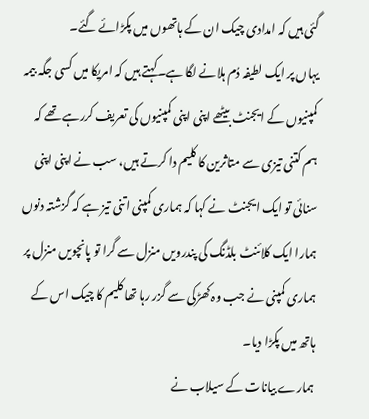گئی ہیں کہ امدادی چیک ان کے ہاتھوں میں پکڑائے گئے۔
یہاں پر ایک لطیفہ دُم ہلانے لگا ہے۔کہتے ہیں کہ امریکا میں کسی جگہ بیمہ کمپنیوں کے ایجنٹ بیٹھے اپنی اپنی کمپنیوں کی تعریف کررہے تھے کہ ہم کتنی تیزی سے متاثرین کا کلیم دا کرتے ہیں، سب نے اپنی اپنی سنائی تو ایک ایجنٹ نے کہا کہ ہماری کمپنی اتنی تیز ہے کہ گزشتہ دنوں ہمارا ایک کلائنٹ بلڈنگ کی پندرویں منزل سے گرا تو پانچویں منزل پر ہماری کمپنی نے جب وہ کھڑکی سے گزر رہا تھا کلیم کا چیک اس کے ہاتھ میں پکڑا دیا۔
ہمارے بیانات کے سیلاب نے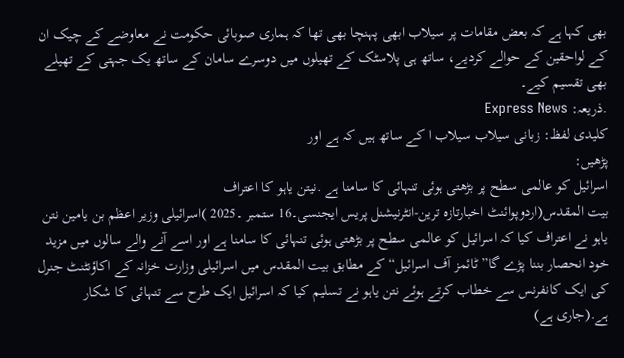بھی کہا ہے کہ بعض مقامات پر سیلاب ابھی پہنچا بھی تھا کہ ہماری صوبائی حکومت نے معاوضے کے چیک ان کے لواحقین کے حوالے کردیے، ساتھ ہی پلاسٹک کے تھیلوں میں دوسرے سامان کے ساتھ یک جہتی کے تھیلے بھی تقسیم کیے۔
.ذریعہ: Express News
کلیدی لفظ: زبانی سیلاب سیلاب ا کے ساتھ ہیں کہ ہے اور
پڑھیں:
اسرائیل کو عالمی سطح پر بڑھتی ہوئی تنہائی کا سامنا ہے .نیتن یاہو کا اعتراف
بیت المقدس(اردوپوائنٹ اخبارتازہ ترین-انٹرنیشنل پریس ایجنسی۔16 ستمبر ۔2025 )اسرائیلی وزیر اعظم بن یامین نتن یاہو نے اعتراف کیا کہ اسرائیل کو عالمی سطح پر بڑھتی ہوئی تنہائی کا سامنا ہے اور اسے آنے والے سالوں میں مزید خود انحصار بننا پڑے گا” ٹائمز آف اسرائیل“ کے مطابق بیت المقدس میں اسرائیلی وزارت خزانہ کے اکاؤنٹنٹ جنرل کی ایک کانفرنس سے خطاب کرتے ہوئے نتن یاہو نے تسلیم کیا کہ اسرائیل ایک طرح سے تنہائی کا شکار ہے.(جاری ہے)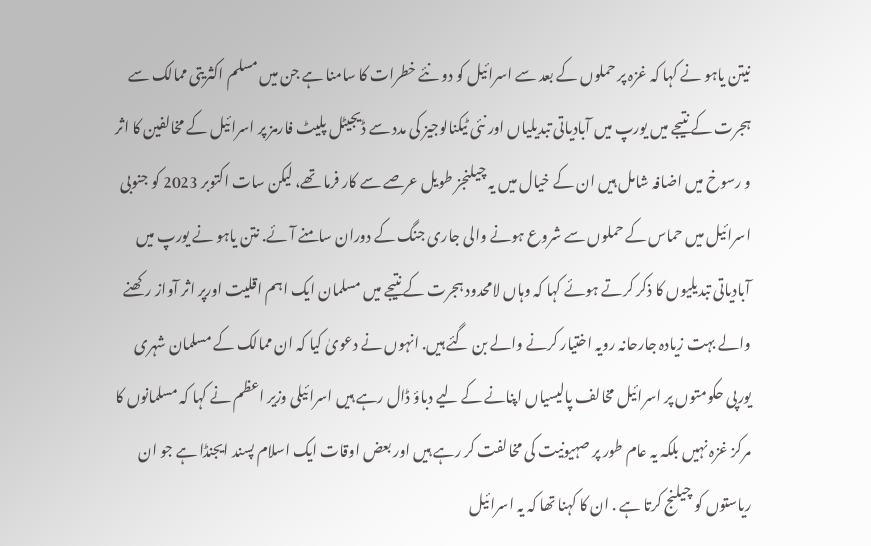نیتن یاہو نے کہا کہ غزہ پر حملوں کے بعد سے اسرائیل کو دو نئے خطرات کا سامنا ہے جن میں مسلم اکثریتی ممالک سے ہجرت کے نتیجے میں یورپ میں آبادیاتی تبدیلیاں اور نئی ٹیکنالوجیز کی مدد سے ڈیجیٹل پلیٹ فارمز پر اسرائیل کے مخالفین کا اثر و رسوخ میں اضافہ شامل ہیں ان کے خیال میں یہ چیلنجز طویل عرصے سے کار فرما تھے، لیکن سات اکتوبر 2023 کو جنوبی اسرائیل میں حماس کے حملوں سے شروع ہونے والی جاری جنگ کے دوران سامنے آئے. نتن یاہو نے یورپ میں آبادیاتی تبدیلیوں کا ذکر کرتے ہوئے کہا کہ وہاں لامحدود ہجرت کے نتیجے میں مسلمان ایک اہم اقلیت اورپر اثر آواز رکھنے والے بہت زیادہ جارحانہ رویہ اختیار کرنے والے بن گئے ہیں. انہوں نے دعویٰ کیا کہ ان ممالک کے مسلمان شہری یورپی حکومتوں پر اسرائیل مخالف پالیسیاں اپنانے کے لیے دباؤ ڈال رہے ہیں اسرائیلی وزیر اعظم نے کہا کہ مسلمانوں کا مرکز غزہ نہیں بلکہ یہ عام طور پر صہیونیت کی مخالفت کر رہے ہیں اور بعض اوقات ایک اسلام پسند ایجنڈا ہے جو ان ریاستوں کو چیلنج کرتا ہے . ان کا کہنا تھا کہ یہ اسرائیل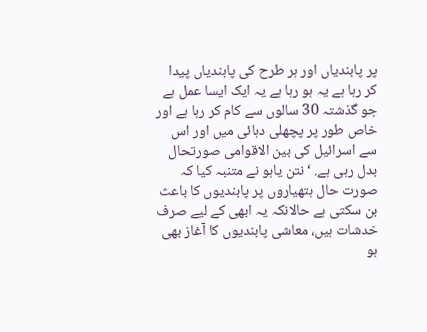پر پابندیاں اور ہر طرح کی پابندیاں پیدا کر رہا ہے یہ ہو رہا ہے یہ ایک ایسا عمل ہے جو گذشتہ 30 سالوں سے کام کر رہا ہے اور خاص طور پر پچھلی دہائی میں اور اس سے اسرائیل کی بین الاقوامی صورتحال بدل رہی ہے. ‘نتن یاہو نے متنبہ کیا کہ صورت حال ہتھیاروں پر پابندیوں کا باعث بن سکتی ہے حالانکہ یہ ابھی کے لیے صرف خدشات ہیں، معاشی پابندیوں کا آغاز بھی ہو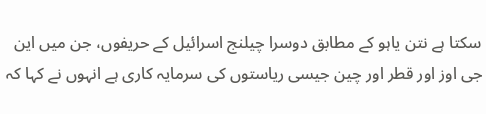سکتا ہے نتن یاہو کے مطابق دوسرا چیلنج اسرائیل کے حریفوں، جن میں این جی اوز اور قطر اور چین جیسی ریاستوں کی سرمایہ کاری ہے انہوں نے کہا کہ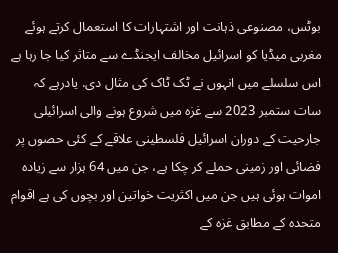بوٹس، مصنوعی ذہانت اور اشتہارات کا استعمال کرتے ہوئے مغربی میڈیا کو اسرائیل مخالف ایجنڈے سے متاثر کیا جا رہا ہے اس سلسلے میں انہوں نے ٹک ٹاک کی مثال دی. یادرہے کہ سات ستمبر 2023 سے غزہ میں شروع ہونے والی اسرائیلی جارحیت کے دوران اسرائیل فلسطینی علاقے کے کئی حصوں پر فضائی اور زمینی حملے کر چکا ہے، جن میں 64 ہزار سے زیادہ اموات ہوئی ہیں جن میں اکثریت خواتین اور بچوں کی ہے اقوام متحدہ کے مطابق غزہ کے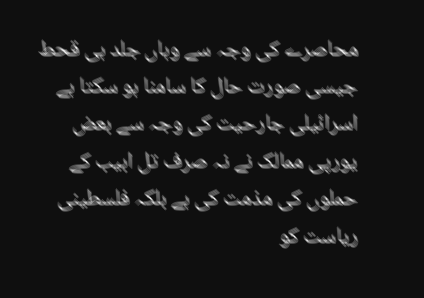محاصرے کی وجہ سے وہاں جلد ہی قحط جیسی صورت حال کا سامنا ہو سکتا ہے اسرائیلی جارحیت کی وجہ سے بعض یورپی ممالک نے نہ صرف تل ابیب کے حملوں کی مذمت کی ہے بلکہ فلسطینی ریاست کو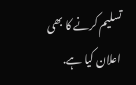تسلیم کرنے کا بھی اعلان کیا ہے.